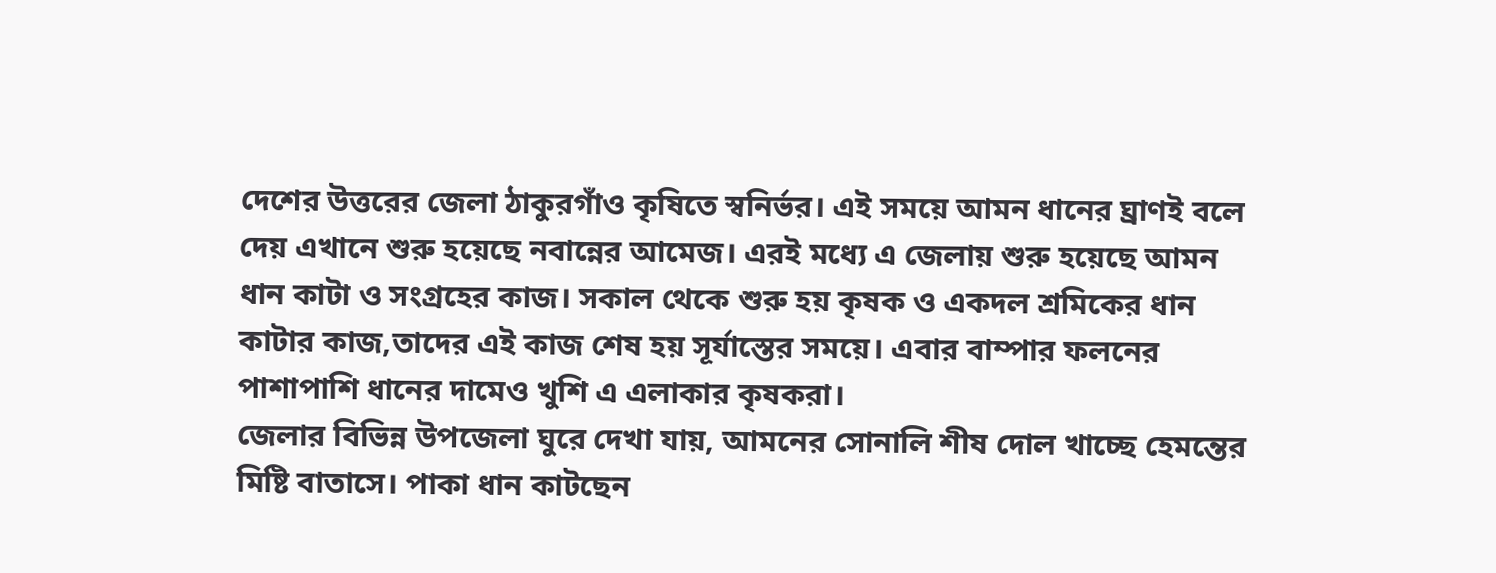দেশের উত্তরের জেলা ঠাকুরগাঁও কৃষিতে স্বনির্ভর। এই সময়ে আমন ধানের ঘ্রাণই বলে দেয় এখানে শুরু হয়েছে নবান্নের আমেজ। এরই মধ্যে এ জেলায় শুরু হয়েছে আমন ধান কাটা ও সংগ্রহের কাজ। সকাল থেকে শুরু হয় কৃষক ও একদল শ্রমিকের ধান কাটার কাজ,তাদের এই কাজ শেষ হয় সূর্যাস্তের সময়ে। এবার বাম্পার ফলনের পাশাপাশি ধানের দামেও খুশি এ এলাকার কৃষকরা।
জেলার বিভিন্ন উপজেলা ঘুরে দেখা যায়, আমনের সোনালি শীষ দোল খাচ্ছে হেমন্তের মিষ্টি বাতাসে। পাকা ধান কাটছেন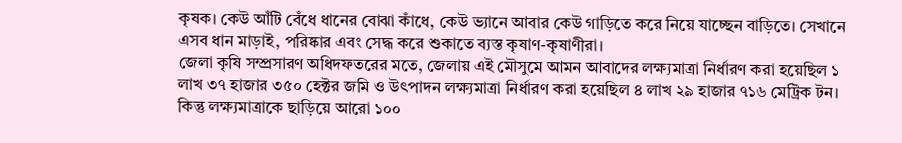কৃষক। কেউ আঁটি বেঁধে ধানের বোঝা কাঁধে, কেউ ভ্যানে আবার কেউ গাড়িতে করে নিয়ে যাচ্ছেন বাড়িতে। সেখানে এসব ধান মাড়াই, পরিষ্কার এবং সেদ্ধ করে শুকাতে ব্যস্ত কৃষাণ-কৃষাণীরা।
জেলা কৃষি সম্প্রসারণ অধিদফতরের মতে, জেলায় এই মৌসুমে আমন আবাদের লক্ষ্যমাত্রা নির্ধারণ করা হয়েছিল ১ লাখ ৩৭ হাজার ৩৫০ হেক্টর জমি ও উৎপাদন লক্ষ্যমাত্রা নির্ধারণ করা হয়েছিল ৪ লাখ ২৯ হাজার ৭১৬ মেট্রিক টন। কিন্তু লক্ষ্যমাত্রাকে ছাড়িয়ে আরো ১০০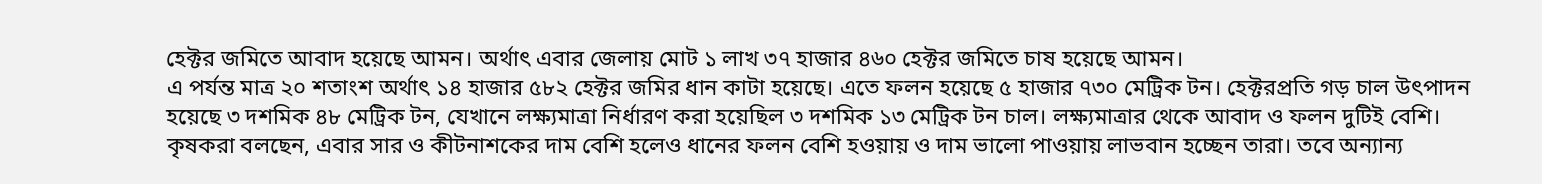হেক্টর জমিতে আবাদ হয়েছে আমন। অর্থাৎ এবার জেলায় মোট ১ লাখ ৩৭ হাজার ৪৬০ হেক্টর জমিতে চাষ হয়েছে আমন।
এ পর্যন্ত মাত্র ২০ শতাংশ অর্থাৎ ১৪ হাজার ৫৮২ হেক্টর জমির ধান কাটা হয়েছে। এতে ফলন হয়েছে ৫ হাজার ৭৩০ মেট্রিক টন। হেক্টরপ্রতি গড় চাল উৎপাদন হয়েছে ৩ দশমিক ৪৮ মেট্রিক টন, যেখানে লক্ষ্যমাত্রা নির্ধারণ করা হয়েছিল ৩ দশমিক ১৩ মেট্রিক টন চাল। লক্ষ্যমাত্রার থেকে আবাদ ও ফলন দুটিই বেশি।
কৃষকরা বলছেন, এবার সার ও কীটনাশকের দাম বেশি হলেও ধানের ফলন বেশি হওয়ায় ও দাম ভালো পাওয়ায় লাভবান হচ্ছেন তারা। তবে অন্যান্য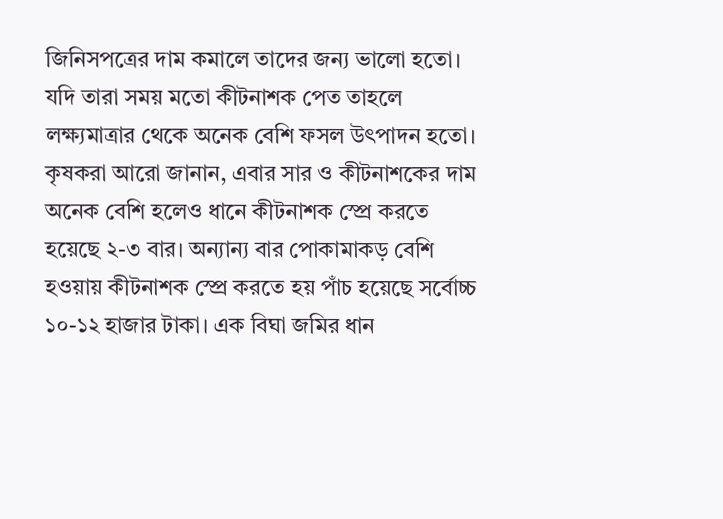জিনিসপত্রের দাম কমালে তাদের জন্য ভালো হতো। যদি তারা সময় মতো কীটনাশক পেত তাহলে লক্ষ্যমাত্রার থেকে অনেক বেশি ফসল উৎপাদন হতো।
কৃষকরা আরো জানান, এবার সার ও কীটনাশকের দাম অনেক বেশি হলেও ধানে কীটনাশক স্প্রে করতে হয়েছে ২-৩ বার। অন্যান্য বার পোকামাকড় বেশি হওয়ায় কীটনাশক স্প্রে করতে হয় পাঁচ হয়েছে সর্বোচ্চ ১০-১২ হাজার টাকা। এক বিঘা জমির ধান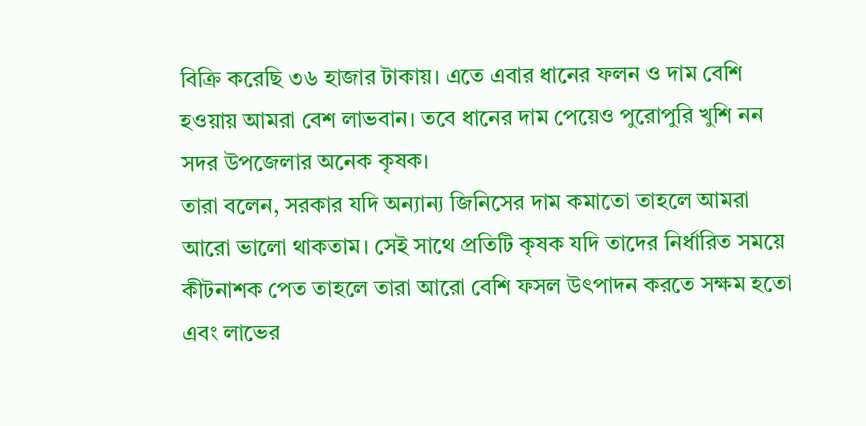বিক্রি করেছি ৩৬ হাজার টাকায়। এতে এবার ধানের ফলন ও দাম বেশি হওয়ায় আমরা বেশ লাভবান। তবে ধানের দাম পেয়েও পুরোপুরি খুশি নন সদর উপজেলার অনেক কৃষক।
তারা বলেন, সরকার যদি অন্যান্য জিনিসের দাম কমাতো তাহলে আমরা আরো ভালো থাকতাম। সেই সাথে প্রতিটি কৃষক যদি তাদের নির্ধারিত সময়ে কীটনাশক পেত তাহলে তারা আরো বেশি ফসল উৎপাদন করতে সক্ষম হতো এবং লাভের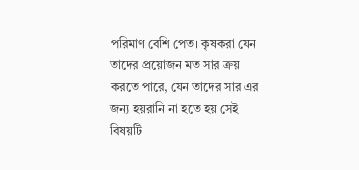পরিমাণ বেশি পেত। কৃষকরা যেন তাদের প্রয়োজন মত সার ক্রয় করতে পারে, যেন তাদের সার এর জন্য হয়রানি না হতে হয় সেই বিষয়টি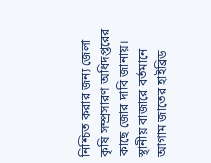নিশ্চিত করার জন্য জেলা কৃষি সম্প্রসারণ অধিদপ্তরের কাছে জোর দাবি জানায়।
স্থানীয় বাজারে বর্তমানে আগাম জাতের হাইব্রিড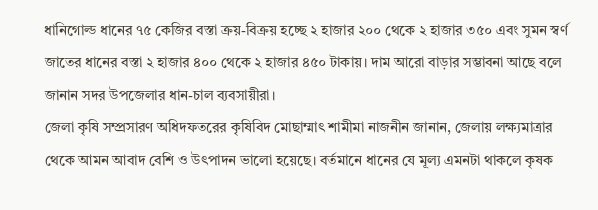ধানিগোল্ড ধানের ৭৫ কেজির বস্তা ক্রয়-বিক্রয় হচ্ছে ২ হাজার ২০০ থেকে ২ হাজার ৩৫০ এবং সুমন স্বর্ণ জাতের ধানের বস্তা ২ হাজার ৪০০ থেকে ২ হাজার ৪৫০ টাকায়। দাম আরো বাড়ার সম্ভাবনা আছে বলে জানান সদর উপজেলার ধান-চাল ব্যবসায়ীরা।
জেলা কৃষি সম্প্রসারণ অধিদফতরের কৃষিবিদ মোছাম্মাৎ শামীমা নাজনীন জানান, জেলায় লক্ষ্যমাত্রার থেকে আমন আবাদ বেশি ও উৎপাদন ভালো হয়েছে। বর্তমানে ধানের যে মূল্য এমনটা থাকলে কৃষক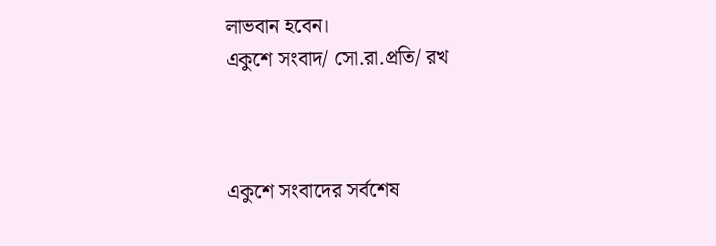লাভবান হবেন।
একুশে সংবাদ/ সো.রা.প্রতি/ রখ



একুশে সংবাদের সর্বশেষ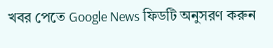খবর পেতে Google News ফিডটি অনুসরণ করুন